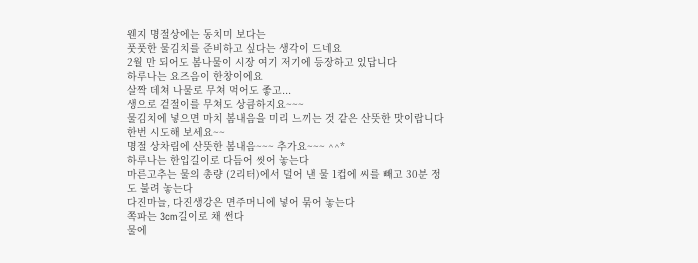웬지 명절상에는 동치미 보다는
풋풋한 물김치를 준비하고 싶다는 생각이 드네요
2월 만 되어도 봄나물이 시장 여기 저기에 등장하고 있답니다
하루나는 요즈음이 한창이에요
살짝 데쳐 나물로 무쳐 먹어도 좋고...
생으로 겉절이를 무쳐도 상큼하지요~~~
물김치에 넣으면 마치 봄내음을 미리 느끼는 것 같은 산뜻한 맛이랍니다
한번 시도해 보세요~~
명절 상차림에 산뜻한 봄내음~~~ 추가요~~~ ^^*
하루나는 한입길이로 다듬어 씻어 놓는다
마른고추는 물의 총량 (2리터)에서 덜어 낸 물 1컵에 씨를 빼고 30분 정도 불려 놓는다
다진마늘, 다진생강은 면주머니에 넣어 묶어 놓는다
쪽파는 3cm길이로 채 썬다
물에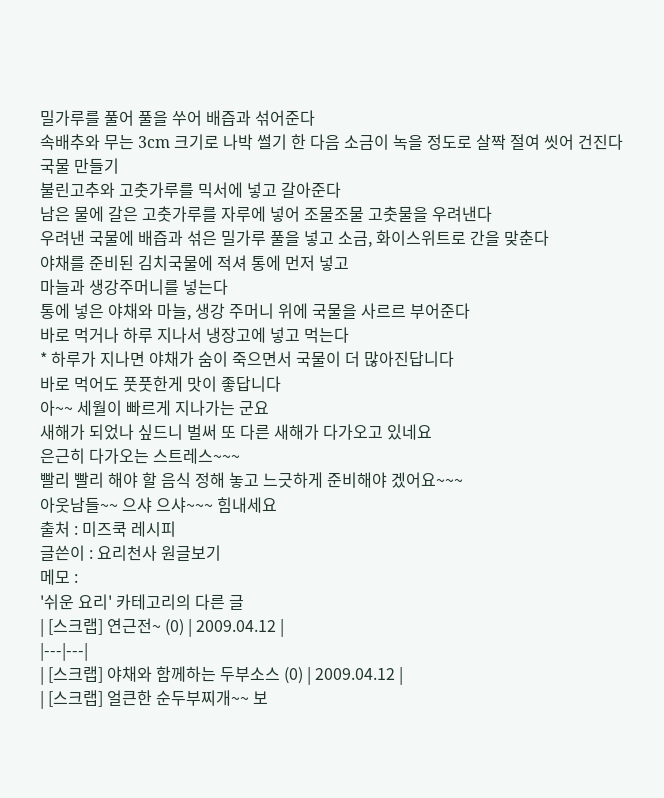밀가루를 풀어 풀을 쑤어 배즙과 섞어준다
속배추와 무는 3cm 크기로 나박 썰기 한 다음 소금이 녹을 정도로 살짝 절여 씻어 건진다
국물 만들기
불린고추와 고춧가루를 믹서에 넣고 갈아준다
남은 물에 갈은 고춧가루를 자루에 넣어 조물조물 고춧물을 우려낸다
우려낸 국물에 배즙과 섞은 밀가루 풀을 넣고 소금, 화이스위트로 간을 맞춘다
야채를 준비된 김치국물에 적셔 통에 먼저 넣고
마늘과 생강주머니를 넣는다
통에 넣은 야채와 마늘, 생강 주머니 위에 국물을 사르르 부어준다
바로 먹거나 하루 지나서 냉장고에 넣고 먹는다
* 하루가 지나면 야채가 숨이 죽으면서 국물이 더 많아진답니다
바로 먹어도 풋풋한게 맛이 좋답니다
아~~ 세월이 빠르게 지나가는 군요
새해가 되었나 싶드니 벌써 또 다른 새해가 다가오고 있네요
은근히 다가오는 스트레스~~~
빨리 빨리 해야 할 음식 정해 놓고 느긋하게 준비해야 겠어요~~~
아웃남들~~ 으샤 으샤~~~ 힘내세요
출처 : 미즈쿡 레시피
글쓴이 : 요리천사 원글보기
메모 :
'쉬운 요리' 카테고리의 다른 글
| [스크랩] 연근전~ (0) | 2009.04.12 |
|---|---|
| [스크랩] 야채와 함께하는 두부소스 (0) | 2009.04.12 |
| [스크랩] 얼큰한 순두부찌개~~ 보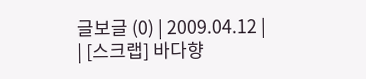글보글 (0) | 2009.04.12 |
| [스크랩] 바다향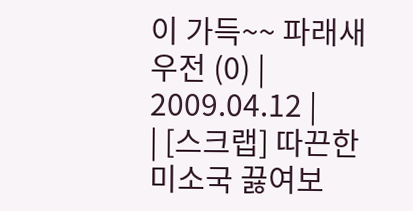이 가득~~ 파래새우전 (0) | 2009.04.12 |
| [스크랩] 따끈한 미소국 끓여보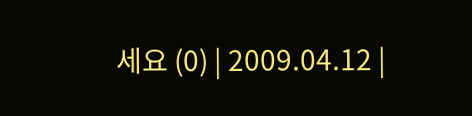세요 (0) | 2009.04.12 |